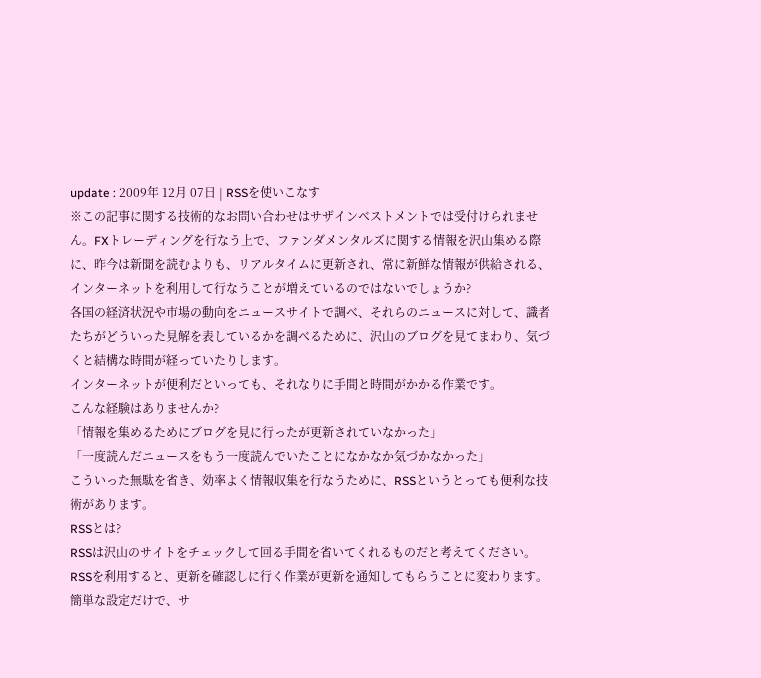update : 2009年 12月 07日 | RSSを使いこなす
※この記事に関する技術的なお問い合わせはサザインベストメントでは受付けられません。FXトレーディングを行なう上で、ファンダメンタルズに関する情報を沢山集める際に、昨今は新聞を読むよりも、リアルタイムに更新され、常に新鮮な情報が供給される、インターネットを利用して行なうことが増えているのではないでしょうか?
各国の経済状況や市場の動向をニュースサイトで調べ、それらのニュースに対して、識者たちがどういった見解を表しているかを調べるために、沢山のブログを見てまわり、気づくと結構な時間が経っていたりします。
インターネットが便利だといっても、それなりに手間と時間がかかる作業です。
こんな経験はありませんか?
「情報を集めるためにブログを見に行ったが更新されていなかった」
「一度読んだニュースをもう一度読んでいたことになかなか気づかなかった」
こういった無駄を省き、効率よく情報収集を行なうために、RSSというとっても便利な技術があります。
RSSとは?
RSSは沢山のサイトをチェックして回る手間を省いてくれるものだと考えてください。
RSSを利用すると、更新を確認しに行く作業が更新を通知してもらうことに変わります。
簡単な設定だけで、サ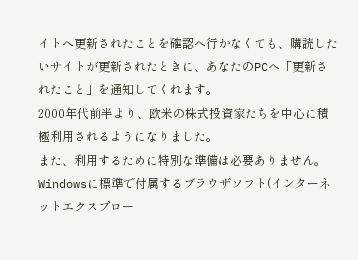イトへ更新されたことを確認へ行かなくても、購読したいサイトが更新されたときに、あなたのPCへ「更新されたこと」を通知してくれます。
2000年代前半より、欧米の株式投資家たちを中心に積極利用されるようになりました。
また、利用するために特別な準備は必要ありません。Windowsに標準で付属するブラウザソフト(インターネットエクスプロー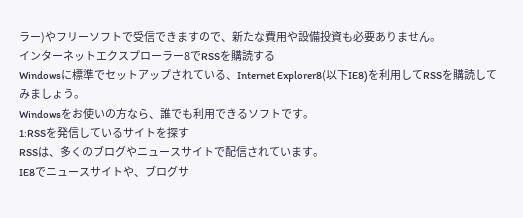ラー)やフリーソフトで受信できますので、新たな費用や設備投資も必要ありません。
インターネットエクスプローラー8でRSSを購読する
Windowsに標準でセットアップされている、Internet Explorer8(以下IE8)を利用してRSSを購読してみましょう。
Windowsをお使いの方なら、誰でも利用できるソフトです。
1:RSSを発信しているサイトを探す
RSSは、多くのブログやニュースサイトで配信されています。
IE8でニュースサイトや、ブログサ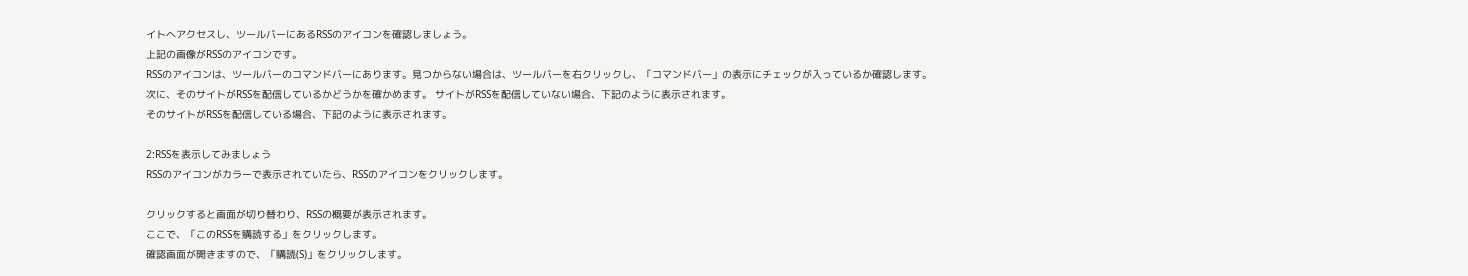イトへアクセスし、ツールバーにあるRSSのアイコンを確認しましょう。
上記の画像がRSSのアイコンです。
RSSのアイコンは、ツールバーのコマンドバーにあります。見つからない場合は、ツールバーを右クリックし、「コマンドバー」の表示にチェックが入っているか確認します。
次に、そのサイトがRSSを配信しているかどうかを確かめます。 サイトがRSSを配信していない場合、下記のように表示されます。
そのサイトがRSSを配信している場合、下記のように表示されます。

2:RSSを表示してみましょう
RSSのアイコンがカラーで表示されていたら、RSSのアイコンをクリックします。

クリックすると画面が切り替わり、RSSの概要が表示されます。
ここで、「このRSSを購読する」をクリックします。
確認画面が開きますので、「購読(S)」をクリックします。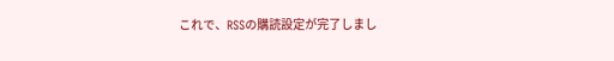これで、RSSの購読設定が完了しまし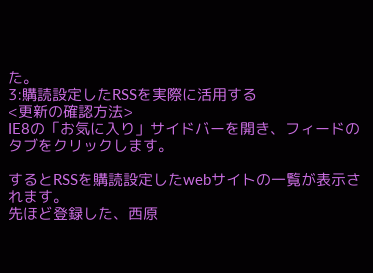た。
3:購読設定したRSSを実際に活用する
<更新の確認方法>
IE8の「お気に入り」サイドバーを開き、フィードのタブをクリックします。

するとRSSを購読設定したwebサイトの一覧が表示されます。
先ほど登録した、西原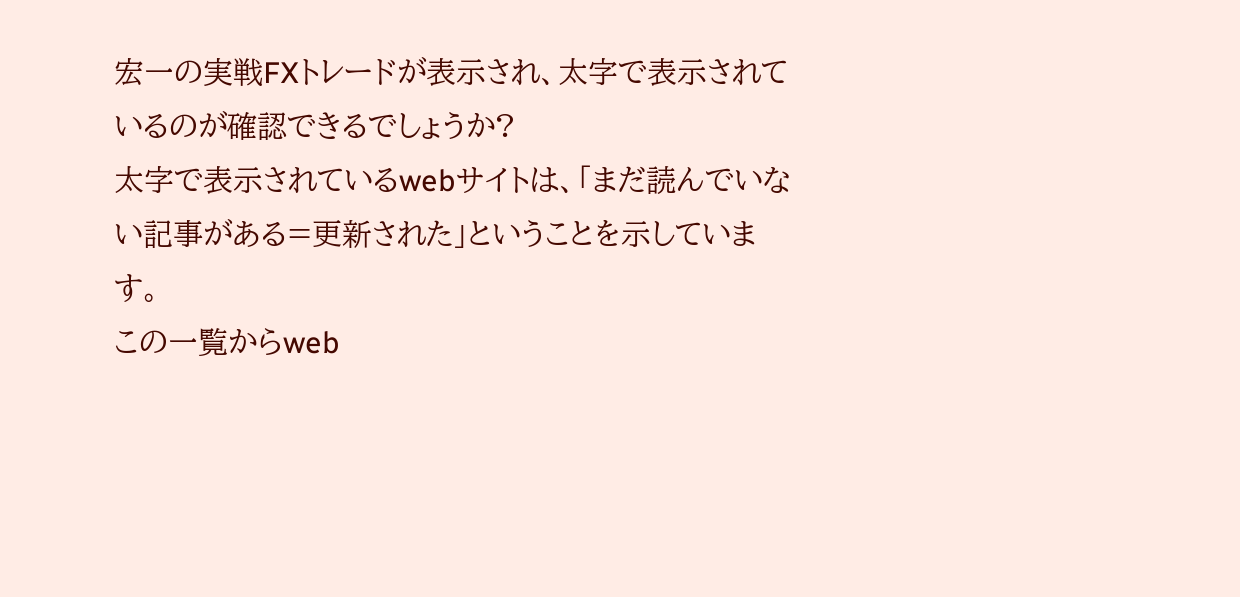宏一の実戦FXトレードが表示され、太字で表示されているのが確認できるでしょうか?
太字で表示されているwebサイトは、「まだ読んでいない記事がある=更新された」ということを示しています。
この一覧からweb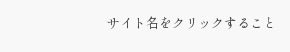サイト名をクリックすること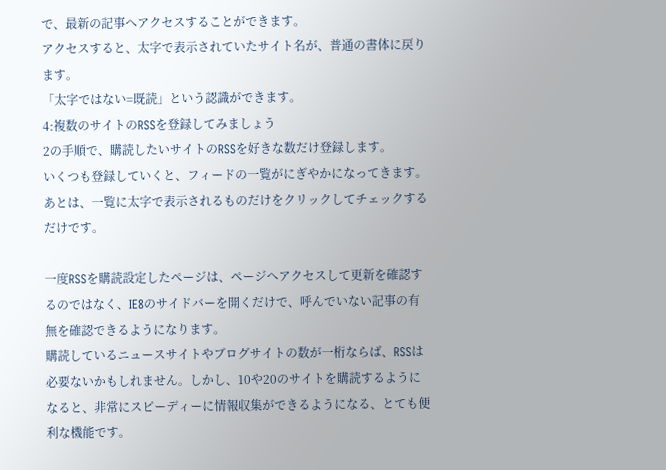で、最新の記事へアクセスすることができます。
アクセスすると、太字で表示されていたサイト名が、普通の書体に戻ります。
「太字ではない=既読」という認識ができます。
4:複数のサイトのRSSを登録してみましょう
2の手順で、購読したいサイトのRSSを好きな数だけ登録します。
いくつも登録していくと、フィードの一覧がにぎやかになってきます。
あとは、一覧に太字で表示されるものだけをクリックしてチェックするだけです。

一度RSSを購読設定したページは、ページへアクセスして更新を確認するのではなく、IE8のサイドバーを開くだけで、呼んでいない記事の有無を確認できるようになります。
購読しているニュースサイトやブログサイトの数が一桁ならば、RSSは必要ないかもしれません。しかし、10や20のサイトを購読するようになると、非常にスピーディーに情報収集ができるようになる、とても便利な機能です。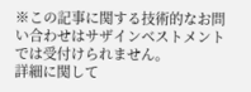※この記事に関する技術的なお問い合わせはサザインベストメントでは受付けられません。
詳細に関して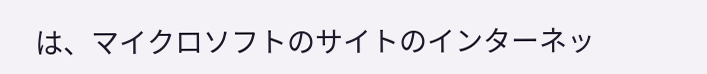は、マイクロソフトのサイトのインターネッ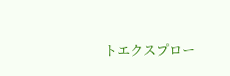トエクスプロー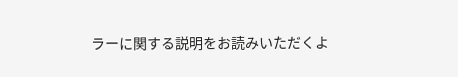ラーに関する説明をお読みいただくよ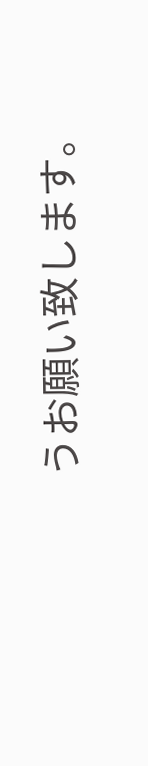うお願い致します。